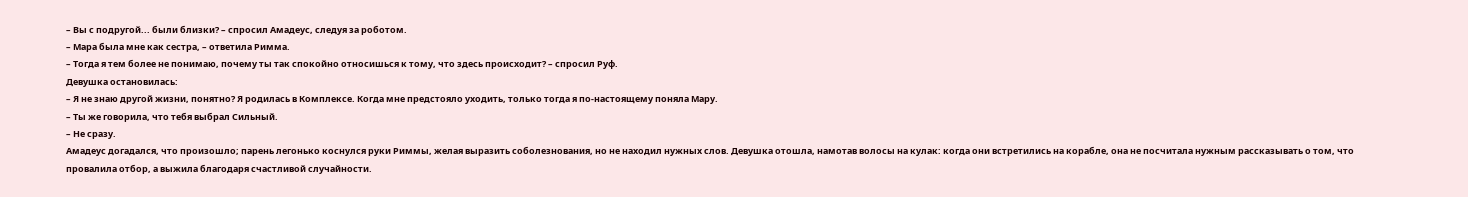– Вы с подругой... были близки? – спросил Амадеус, следуя за роботом.
– Мара была мне как сестра, – ответила Римма.
– Тогда я тем более не понимаю, почему ты так спокойно относишься к тому, что здесь происходит? – спросил Руф.
Девушка остановилась:
– Я не знаю другой жизни, понятно? Я родилась в Комплексе. Когда мне предстояло уходить, только тогда я по-настоящему поняла Мару.
– Ты же говорила, что тебя выбрал Сильный.
– Не сразу.
Амадеус догадался, что произошло; парень легонько коснулся руки Риммы, желая выразить соболезнования, но не находил нужных слов. Девушка отошла, намотав волосы на кулак: когда они встретились на корабле, она не посчитала нужным рассказывать о том, что провалила отбор, а выжила благодаря счастливой случайности.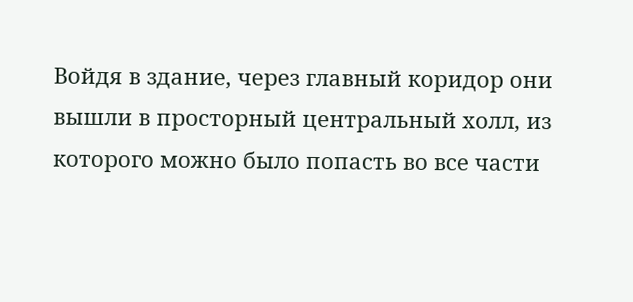Войдя в здание, через главный коридор они вышли в просторный центральный холл, из которого можно было попасть во все части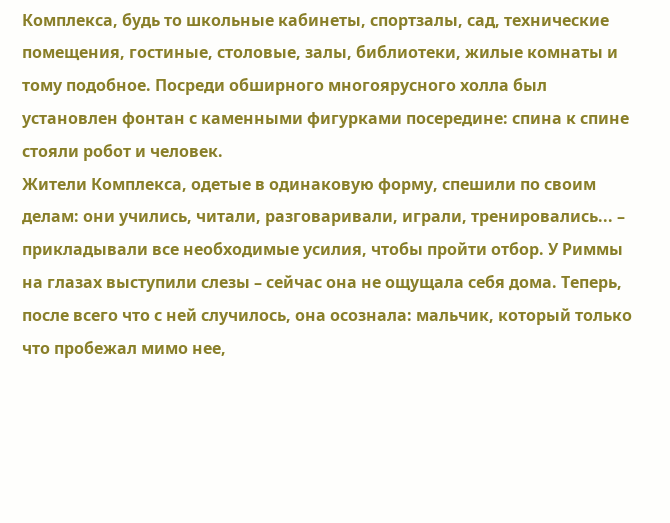Комплекса, будь то школьные кабинеты, спортзалы, сад, технические помещения, гостиные, столовые, залы, библиотеки, жилые комнаты и тому подобное. Посреди обширного многоярусного холла был установлен фонтан с каменными фигурками посередине: спина к спине стояли робот и человек.
Жители Комплекса, одетые в одинаковую форму, спешили по своим делам: они учились, читали, разговаривали, играли, тренировались... – прикладывали все необходимые усилия, чтобы пройти отбор. У Риммы на глазах выступили слезы – сейчас она не ощущала себя дома. Теперь, после всего что с ней случилось, она осознала: мальчик, который только что пробежал мимо нее,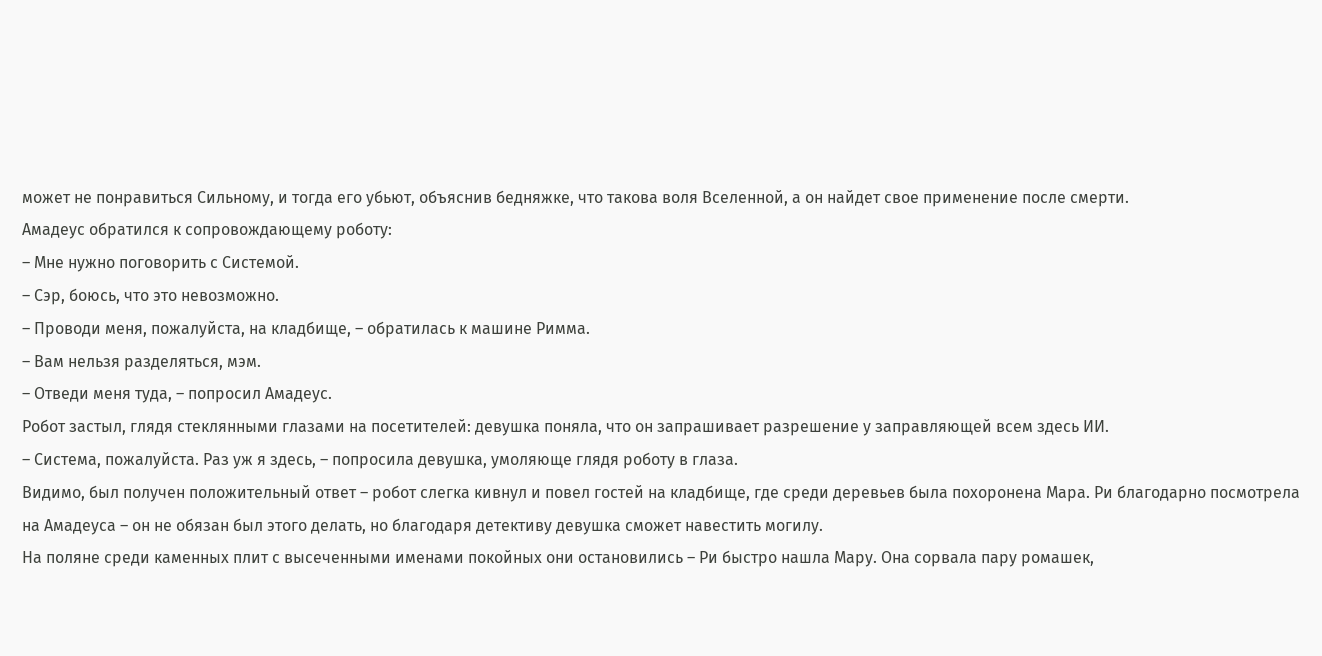может не понравиться Сильному, и тогда его убьют, объяснив бедняжке, что такова воля Вселенной, а он найдет свое применение после смерти.
Амадеус обратился к сопровождающему роботу:
– Мне нужно поговорить с Системой.
– Сэр, боюсь, что это невозможно.
– Проводи меня, пожалуйста, на кладбище, – обратилась к машине Римма.
– Вам нельзя разделяться, мэм.
– Отведи меня туда, – попросил Амадеус.
Робот застыл, глядя стеклянными глазами на посетителей: девушка поняла, что он запрашивает разрешение у заправляющей всем здесь ИИ.
– Система, пожалуйста. Раз уж я здесь, – попросила девушка, умоляюще глядя роботу в глаза.
Видимо, был получен положительный ответ – робот слегка кивнул и повел гостей на кладбище, где среди деревьев была похоронена Мара. Ри благодарно посмотрела на Амадеуса – он не обязан был этого делать, но благодаря детективу девушка сможет навестить могилу.
На поляне среди каменных плит с высеченными именами покойных они остановились – Ри быстро нашла Мару. Она сорвала пару ромашек,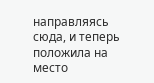направляясь сюда, и теперь положила на место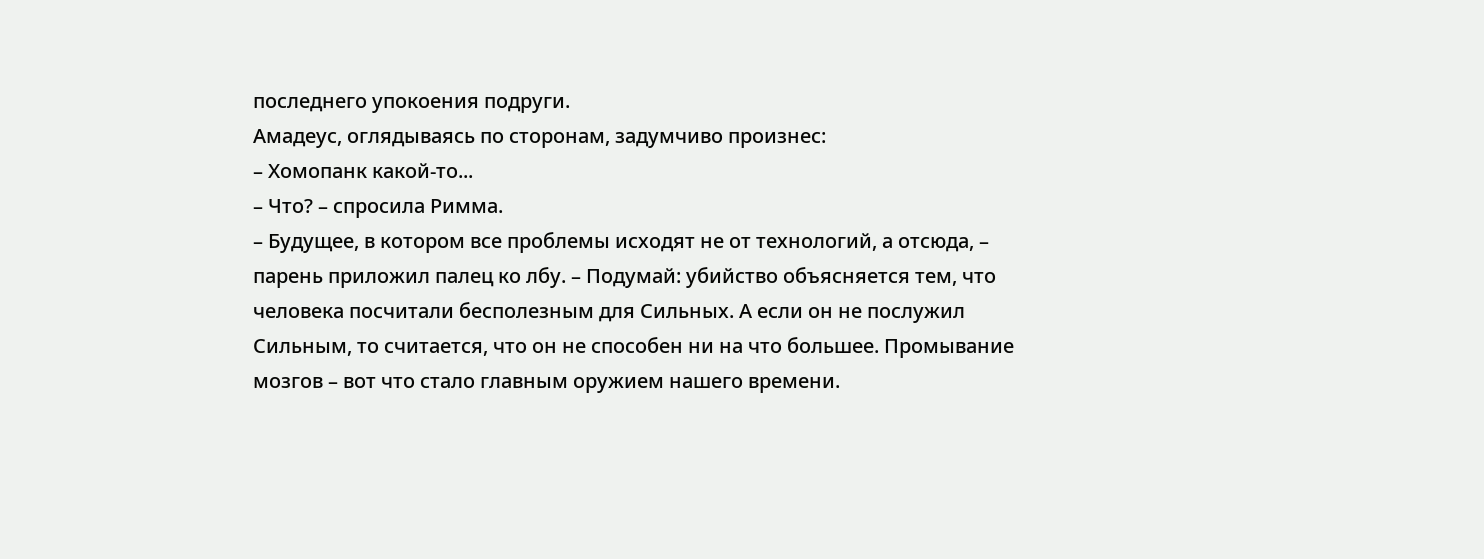последнего упокоения подруги.
Амадеус, оглядываясь по сторонам, задумчиво произнес:
– Хомопанк какой-то...
– Что? – спросила Римма.
– Будущее, в котором все проблемы исходят не от технологий, а отсюда, – парень приложил палец ко лбу. – Подумай: убийство объясняется тем, что человека посчитали бесполезным для Сильных. А если он не послужил Сильным, то считается, что он не способен ни на что большее. Промывание мозгов – вот что стало главным оружием нашего времени.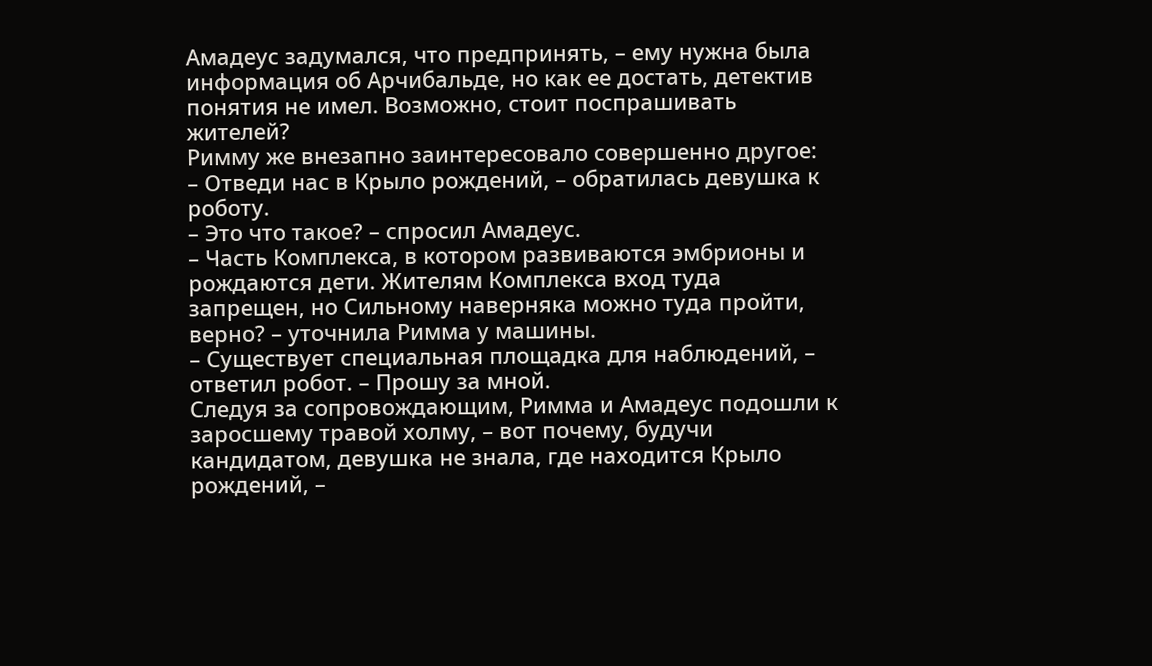Амадеус задумался, что предпринять, – ему нужна была информация об Арчибальде, но как ее достать, детектив понятия не имел. Возможно, стоит поспрашивать жителей?
Римму же внезапно заинтересовало совершенно другое:
– Отведи нас в Крыло рождений, – обратилась девушка к роботу.
– Это что такое? – спросил Амадеус.
– Часть Комплекса, в котором развиваются эмбрионы и рождаются дети. Жителям Комплекса вход туда запрещен, но Сильному наверняка можно туда пройти, верно? – уточнила Римма у машины.
– Существует специальная площадка для наблюдений, – ответил робот. – Прошу за мной.
Следуя за сопровождающим, Римма и Амадеус подошли к заросшему травой холму, – вот почему, будучи кандидатом, девушка не знала, где находится Крыло рождений, –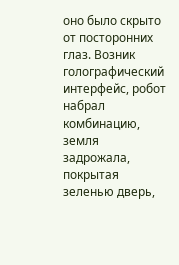оно было скрыто от посторонних глаз. Возник голографический интерфейс, робот набрал комбинацию, земля задрожала, покрытая зеленью дверь,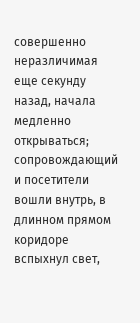совершенно неразличимая еще секунду назад, начала медленно открываться; сопровождающий и посетители вошли внутрь, в длинном прямом коридоре вспыхнул свет,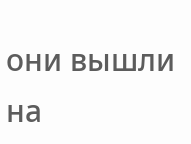они вышли на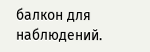балкон для наблюдений.